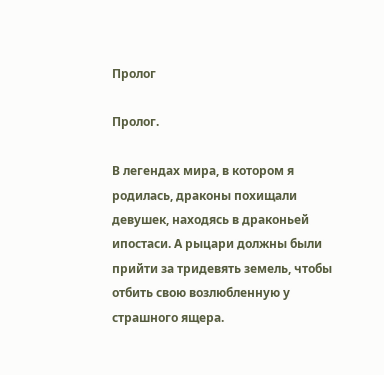Пролог

Пролог.

В легендах мира, в котором я родилась, драконы похищали девушек, находясь в драконьей ипостаси. А рыцари должны были прийти за тридевять земель, чтобы отбить свою возлюбленную у страшного ящера.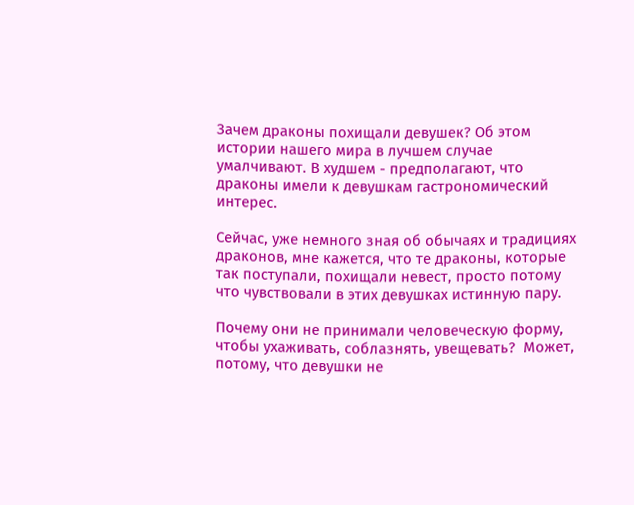Зачем драконы похищали девушек? Об этом истории нашего мира в лучшем случае умалчивают. В худшем - предполагают, что драконы имели к девушкам гастрономический интерес.

Сейчас, уже немного зная об обычаях и традициях драконов, мне кажется, что те драконы, которые так поступали, похищали невест, просто потому что чувствовали в этих девушках истинную пару.

Почему они не принимали человеческую форму, чтобы ухаживать, соблазнять, увещевать?  Может, потому, что девушки не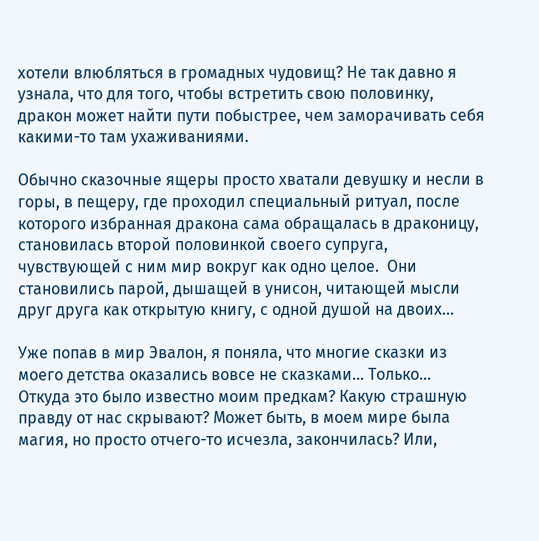хотели влюбляться в громадных чудовищ? Не так давно я узнала, что для того, чтобы встретить свою половинку, дракон может найти пути побыстрее, чем заморачивать себя какими-то там ухаживаниями.

Обычно сказочные ящеры просто хватали девушку и несли в горы, в пещеру, где проходил специальный ритуал, после которого избранная дракона сама обращалась в драконицу, становилась второй половинкой своего супруга, чувствующей с ним мир вокруг как одно целое.  Они становились парой, дышащей в унисон, читающей мысли друг друга как открытую книгу, с одной душой на двоих…

Уже попав в мир Эвалон, я поняла, что многие сказки из моего детства оказались вовсе не сказками… Только… Откуда это было известно моим предкам? Какую страшную правду от нас скрывают? Может быть, в моем мире была магия, но просто отчего-то исчезла, закончилась? Или,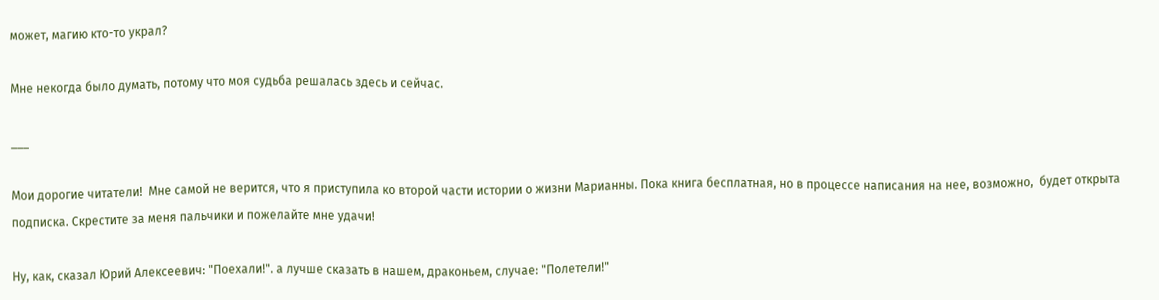может, магию кто-то украл?

Мне некогда было думать, потому что моя судьба решалась здесь и сейчас.

___

Мои дорогие читатели!  Мне самой не верится, что я приступила ко второй части истории о жизни Марианны. Пока книга бесплатная, но в процессе написания на нее, возможно,  будет открыта подписка. Скрестите за меня пальчики и пожелайте мне удачи!

Ну, как, сказал Юрий Алексеевич: "Поехали!". а лучше сказать в нашем, драконьем, случае: "Полетели!"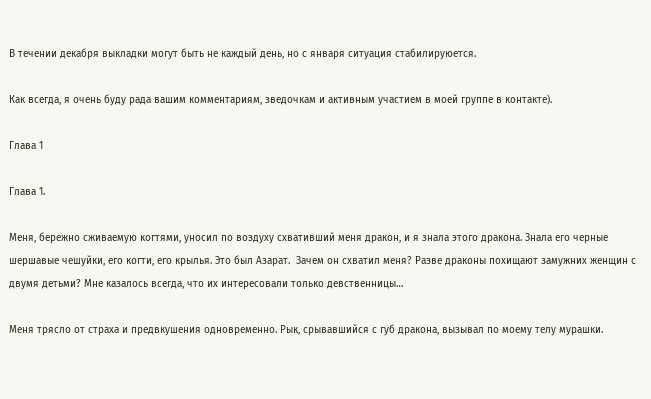В течении декабря выкладки могут быть не каждый день, но с января ситуация стабилируюется.

Как всегда, я очень буду рада вашим комментариям, зведочкам и активным участием в моей группе в контакте).

Глава 1

Глава 1.

Меня, бережно сживаемую когтями, уносил по воздуху схвативший меня дракон, и я знала этого дракона. Знала его черные шершавые чешуйки, его когти, его крылья. Это был Азарат.  Зачем он схватил меня? Разве драконы похищают замужних женщин с двумя детьми? Мне казалось всегда, что их интересовали только девственницы…

Меня трясло от страха и предвкушения одновременно. Рык, срывавшийся с губ дракона, вызывал по моему телу мурашки.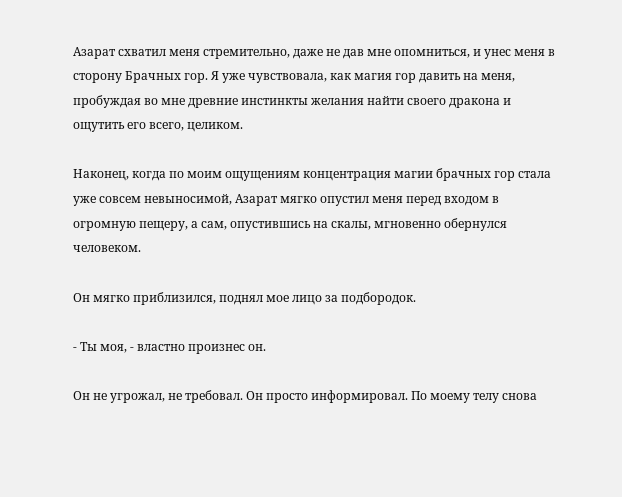Азарат схватил меня стремительно, даже не дав мне опомниться, и унес меня в сторону Брачных гор. Я уже чувствовала, как магия гор давить на меня, пробуждая во мне древние инстинкты желания найти своего дракона и ощутить его всего, целиком.

Наконец, когда по моим ощущениям концентрация магии брачных гор стала уже совсем невыносимой, Азарат мягко опустил меня перед входом в огромную пещеру, а сам, опустившись на скалы, мгновенно обернулся человеком.

Он мягко приблизился, поднял мое лицо за подбородок.

- Ты моя, - властно произнес он.

Он не угрожал, не требовал. Он просто информировал. По моему телу снова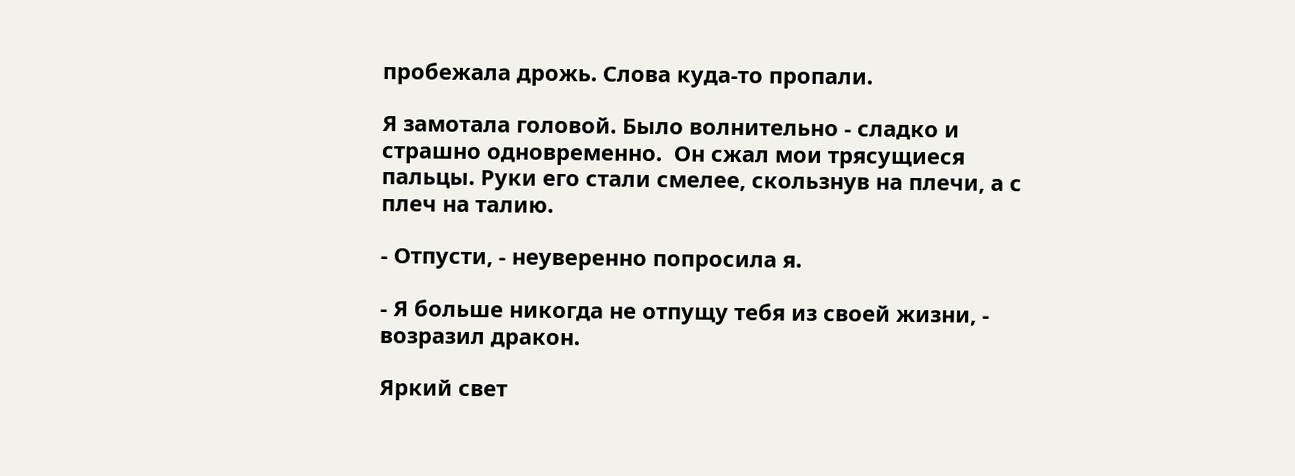пробежала дрожь. Слова куда-то пропали.

Я замотала головой. Было волнительно - сладко и страшно одновременно.  Он сжал мои трясущиеся пальцы. Руки его стали смелее, скользнув на плечи, а с плеч на талию.

- Отпусти, - неуверенно попросила я.

- Я больше никогда не отпущу тебя из своей жизни, - возразил дракон.

Яркий свет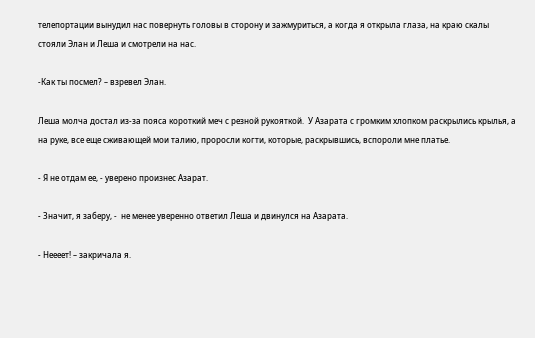телепортации вынудил нас повернуть головы в сторону и зажмуриться, а когда я открыла глаза, на краю скалы стояли Элан и Леша и смотрели на нас.

-Как ты посмел? – взревел Элан.

Леша молча достал из-за пояса короткий меч с резной рукояткой.  У Азарата с громким хлопком раскрылись крылья, а на руке, все еще сживающей мои талию, проросли когти, которые, раскрывшись, вспороли мне платье.

- Я не отдам ее, - уверено произнес Азарат.

- Значит, я заберу, -  не менее уверенно ответил Леша и двинулся на Азарата.

- Неееет! – закричала я.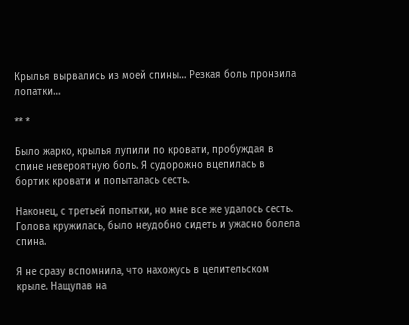Крылья вырвались из моей спины… Резкая боль пронзила лопатки…

** *

Было жарко, крылья лупили по кровати, пробуждая в спине невероятную боль. Я судорожно вцепилась в бортик кровати и попыталась сесть.

Наконец, с третьей попытки, но мне все же удалось сесть. Голова кружилась, было неудобно сидеть и ужасно болела спина.

Я не сразу вспомнила, что нахожусь в целительском крыле. Нащупав на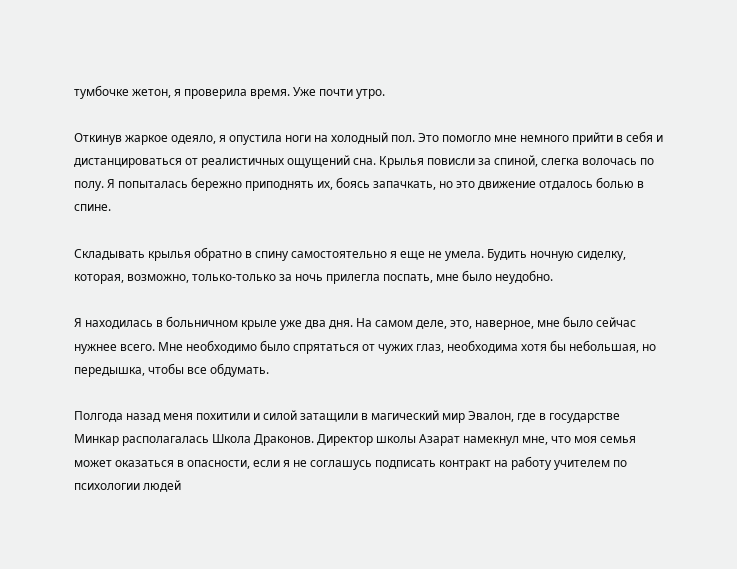тумбочке жетон, я проверила время. Уже почти утро.

Откинув жаркое одеяло, я опустила ноги на холодный пол. Это помогло мне немного прийти в себя и дистанцироваться от реалистичных ощущений сна. Крылья повисли за спиной, слегка волочась по полу. Я попыталась бережно приподнять их, боясь запачкать, но это движение отдалось болью в спине.

Складывать крылья обратно в спину самостоятельно я еще не умела. Будить ночную сиделку, которая, возможно, только-только за ночь прилегла поспать, мне было неудобно.

Я находилась в больничном крыле уже два дня. На самом деле, это, наверное, мне было сейчас нужнее всего. Мне необходимо было спрятаться от чужих глаз, необходима хотя бы небольшая, но передышка, чтобы все обдумать.

Полгода назад меня похитили и силой затащили в магический мир Эвалон, где в государстве Минкар располагалась Школа Драконов. Директор школы Азарат намекнул мне, что моя семья может оказаться в опасности, если я не соглашусь подписать контракт на работу учителем по психологии людей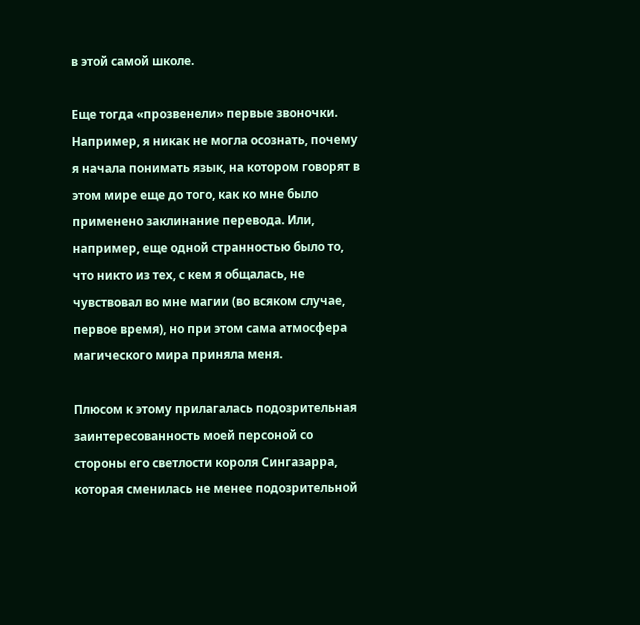в этой самой школе.

Еще тогда «прозвенели» первые звоночки. Например, я никак не могла осознать, почему я начала понимать язык, на котором говорят в этом мире еще до того, как ко мне было применено заклинание перевода. Или, например, еще одной странностью было то, что никто из тех, с кем я общалась, не чувствовал во мне магии (во всяком случае, первое время), но при этом сама атмосфера магического мира приняла меня.

Плюсом к этому прилагалась подозрительная заинтересованность моей персоной со стороны его светлости короля Сингазарра, которая сменилась не менее подозрительной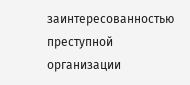заинтересованностью преступной организации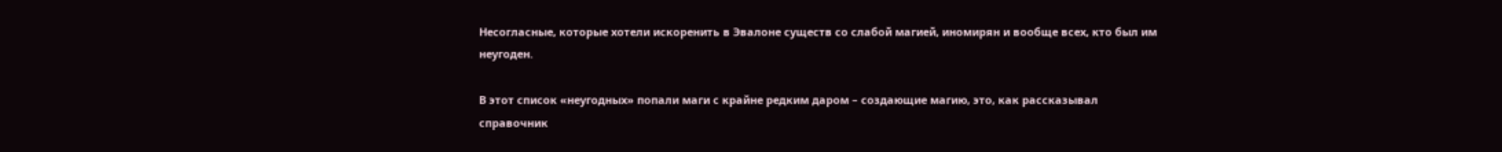Несогласные, которые хотели искоренить в Эвалоне существ со слабой магией, иномирян и вообще всех, кто был им неугоден.

В этот список «неугодных» попали маги с крайне редким даром – создающие магию, это, как рассказывал справочник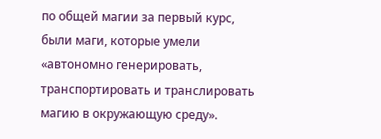по общей магии за первый курс, были маги, которые умели «автономно генерировать, транспортировать и транслировать магию в окружающую среду».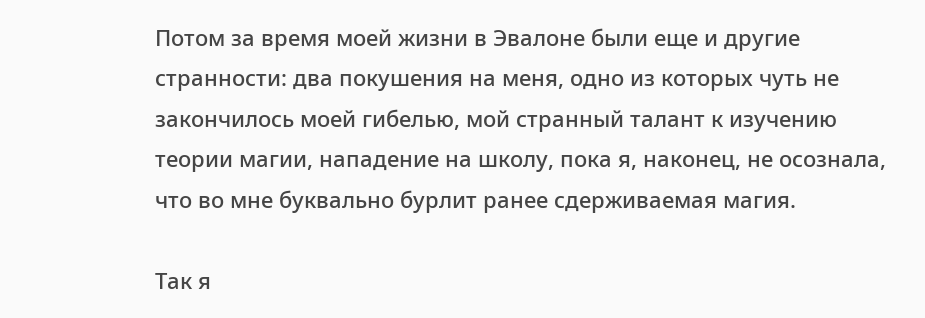Потом за время моей жизни в Эвалоне были еще и другие странности: два покушения на меня, одно из которых чуть не закончилось моей гибелью, мой странный талант к изучению теории магии, нападение на школу, пока я, наконец, не осознала, что во мне буквально бурлит ранее сдерживаемая магия.

Так я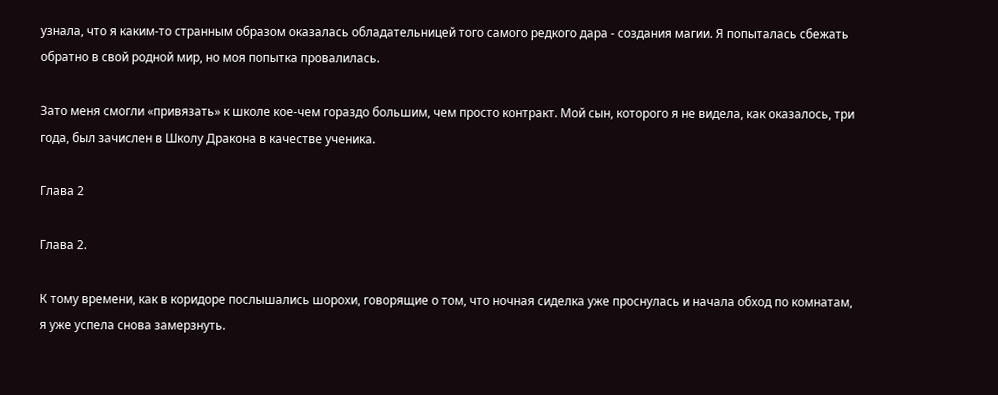узнала, что я каким-то странным образом оказалась обладательницей того самого редкого дара - создания магии. Я попыталась сбежать обратно в свой родной мир, но моя попытка провалилась.

Зато меня смогли «привязать» к школе кое-чем гораздо большим, чем просто контракт. Мой сын, которого я не видела, как оказалось, три года, был зачислен в Школу Дракона в качестве ученика.

Глава 2

Глава 2.

К тому времени, как в коридоре послышались шорохи, говорящие о том, что ночная сиделка уже проснулась и начала обход по комнатам, я уже успела снова замерзнуть.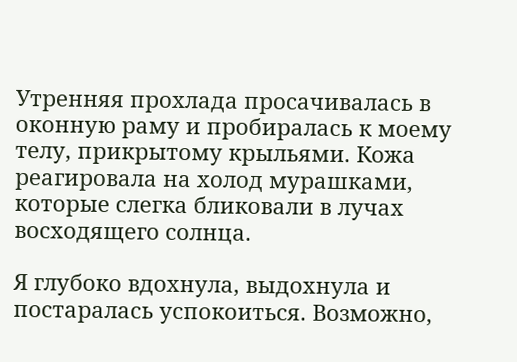Утренняя прохлада просачивалась в оконную раму и пробиралась к моему телу, прикрытому крыльями. Кожа реагировала на холод мурашками, которые слегка бликовали в лучах восходящего солнца.

Я глубоко вдохнула, выдохнула и постаралась успокоиться. Возможно,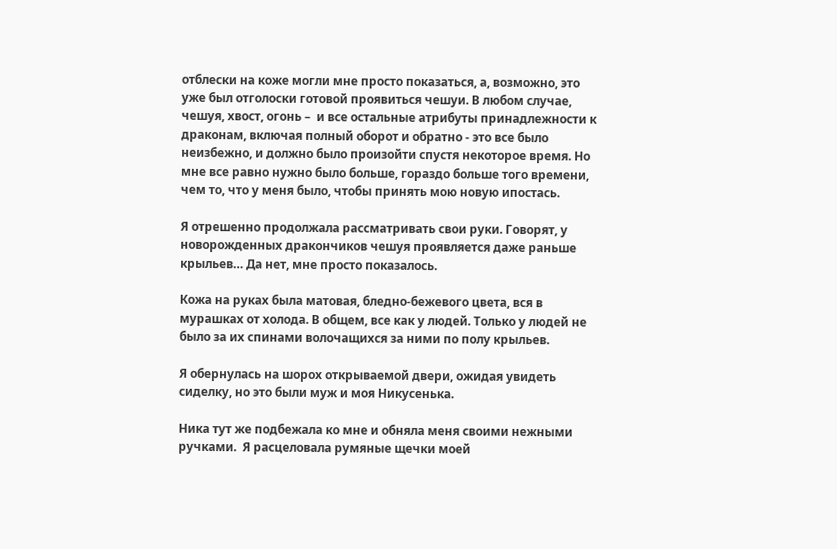отблески на коже могли мне просто показаться, а, возможно, это уже был отголоски готовой проявиться чешуи. В любом случае, чешуя, хвост, огонь –  и все остальные атрибуты принадлежности к драконам, включая полный оборот и обратно - это все было неизбежно, и должно было произойти спустя некоторое время. Но мне все равно нужно было больше, гораздо больше того времени, чем то, что у меня было, чтобы принять мою новую ипостась.

Я отрешенно продолжала рассматривать свои руки. Говорят, у новорожденных дракончиков чешуя проявляется даже раньше крыльев… Да нет, мне просто показалось.

Кожа на руках была матовая, бледно-бежевого цвета, вся в мурашках от холода. В общем, все как у людей. Только у людей не было за их спинами волочащихся за ними по полу крыльев.

Я обернулась на шорох открываемой двери, ожидая увидеть сиделку, но это были муж и моя Никусенька.

Ника тут же подбежала ко мне и обняла меня своими нежными ручками.  Я расцеловала румяные щечки моей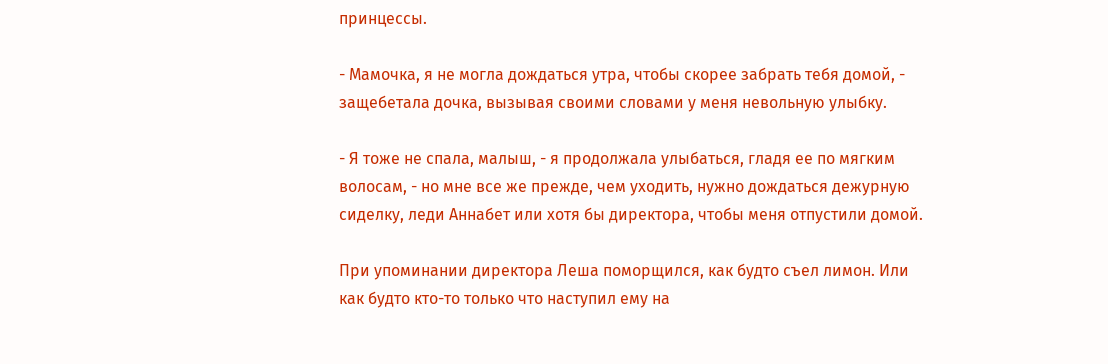принцессы.

- Мамочка, я не могла дождаться утра, чтобы скорее забрать тебя домой, - защебетала дочка, вызывая своими словами у меня невольную улыбку.

- Я тоже не спала, малыш, - я продолжала улыбаться, гладя ее по мягким волосам, - но мне все же прежде, чем уходить, нужно дождаться дежурную сиделку, леди Аннабет или хотя бы директора, чтобы меня отпустили домой.

При упоминании директора Леша поморщился, как будто съел лимон. Или как будто кто-то только что наступил ему на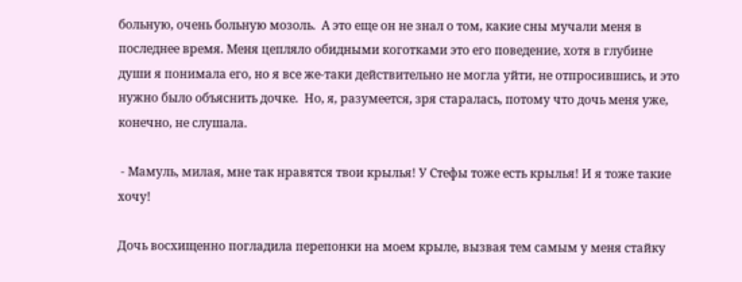больную, очень больную мозоль.  А это еще он не знал о том, какие сны мучали меня в последнее время. Меня цепляло обидными коготками это его поведение, хотя в глубине души я понимала его, но я все же-таки действительно не могла уйти, не отпросившись, и это нужно было объяснить дочке.  Но, я, разумеется, зря старалась, потому что дочь меня уже, конечно, не слушала.

 - Мамуль, милая, мне так нравятся твои крылья! У Стефы тоже есть крылья! И я тоже такие хочу!

Дочь восхищенно погладила перепонки на моем крыле, вызвая тем самым у меня стайку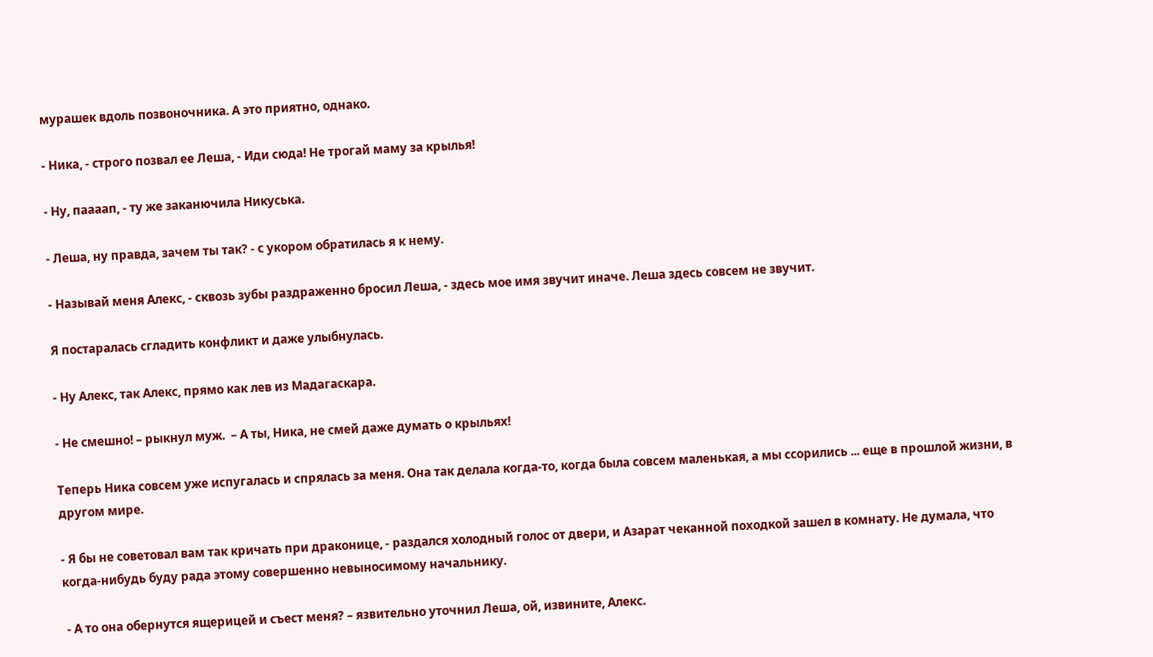мурашек вдоль позвоночника. А это приятно, однако.

- Ника, - строго позвал ее Леша, - Иди сюда! Не трогай маму за крылья!

- Ну, паааап, - ту же заканючила Никуська.

- Леша, ну правда, зачем ты так? - с укором обратилась я к нему.

- Называй меня Алекс, - сквозь зубы раздраженно бросил Леша, - здесь мое имя звучит иначе. Леша здесь совсем не звучит.

Я постаралась сгладить конфликт и даже улыбнулась.

- Ну Алекс, так Алекс, прямо как лев из Мадагаскара.

- Не смешно! – рыкнул муж.  – А ты, Ника, не смей даже думать о крыльях!

Теперь Ника совсем уже испугалась и спрялась за меня. Она так делала когда-то, когда была совсем маленькая, а мы ссорились ... еще в прошлой жизни, в другом мире.

- Я бы не советовал вам так кричать при драконице, - раздался холодный голос от двери, и Азарат чеканной походкой зашел в комнату. Не думала, что когда-нибудь буду рада этому совершенно невыносимому начальнику.

 - А то она обернутся ящерицей и съест меня? – язвительно уточнил Леша, ой, извините, Алекс.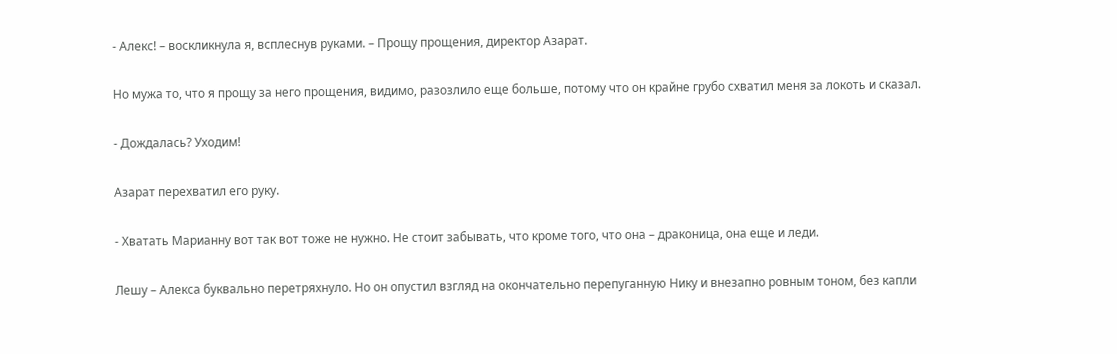- Алекс! – воскликнула я, всплеснув руками. – Прощу прощения, директор Азарат.

Но мужа то, что я прощу за него прощения, видимо, разозлило еще больше, потому что он крайне грубо схватил меня за локоть и сказал.

- Дождалась? Уходим!

Азарат перехватил его руку.

- Хватать Марианну вот так вот тоже не нужно. Не стоит забывать, что кроме того, что она – драконица, она еще и леди.

Лешу – Алекса буквально перетряхнуло. Но он опустил взгляд на окончательно перепуганную Нику и внезапно ровным тоном, без капли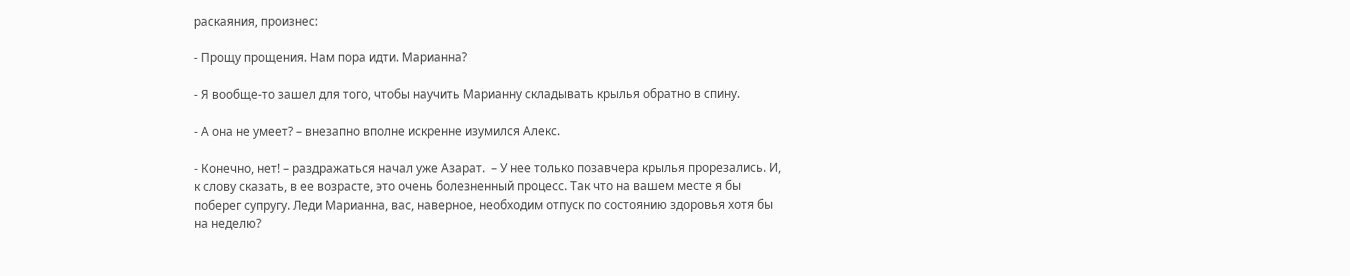раскаяния, произнес:

- Прощу прощения. Нам пора идти. Марианна?

- Я вообще-то зашел для того, чтобы научить Марианну складывать крылья обратно в спину.

- А она не умеет? – внезапно вполне искренне изумился Алекс.

- Конечно, нет! – раздражаться начал уже Азарат.  – У нее только позавчера крылья прорезались. И, к слову сказать, в ее возрасте, это очень болезненный процесс. Так что на вашем месте я бы поберег супругу. Леди Марианна, вас, наверное, необходим отпуск по состоянию здоровья хотя бы на неделю?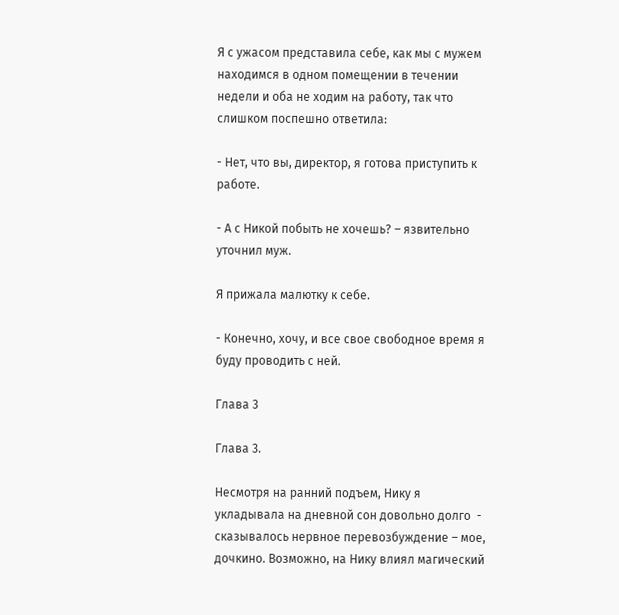Я с ужасом представила себе, как мы с мужем находимся в одном помещении в течении недели и оба не ходим на работу, так что слишком поспешно ответила:

- Нет, что вы, директор, я готова приступить к работе.

- А с Никой побыть не хочешь? – язвительно уточнил муж.

Я прижала малютку к себе.

- Конечно, хочу, и все свое свободное время я буду проводить с ней.

Глава 3

Глава 3.

Несмотря на ранний подъем, Нику я укладывала на дневной сон довольно долго  - сказывалось нервное перевозбуждение – мое, дочкино. Возможно, на Нику влиял магический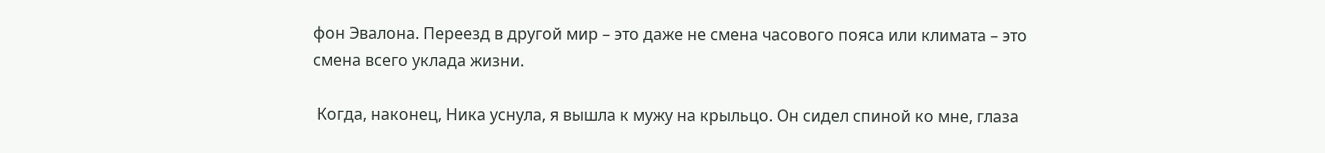фон Эвалона. Переезд в другой мир – это даже не смена часового пояса или климата – это смена всего уклада жизни.

 Когда, наконец, Ника уснула, я вышла к мужу на крыльцо. Он сидел спиной ко мне, глаза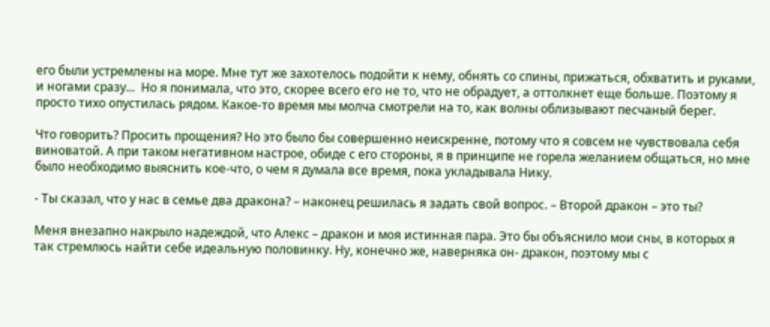его были устремлены на море. Мне тут же захотелось подойти к нему, обнять со спины, прижаться, обхватить и руками, и ногами сразу...  Но я понимала, что это, скорее всего его не то, что не обрадует, а оттолкнет еще больше. Поэтому я просто тихо опустилась рядом. Какое-то время мы молча смотрели на то, как волны облизывают песчаный берег.

Что говорить? Просить прощения? Но это было бы совершенно неискренне, потому что я совсем не чувствовала себя виноватой. А при таком негативном настрое, обиде с его стороны, я в принципе не горела желанием общаться, но мне было необходимо выяснить кое-что, о чем я думала все время, пока укладывала Нику.

- Ты сказал, что у нас в семье два дракона? – наконец решилась я задать свой вопрос. – Второй дракон – это ты?

Меня внезапно накрыло надеждой, что Алекс – дракон и моя истинная пара. Это бы объяснило мои сны, в которых я так стремлюсь найти себе идеальную половинку. Ну, конечно же, наверняка он- дракон, поэтому мы с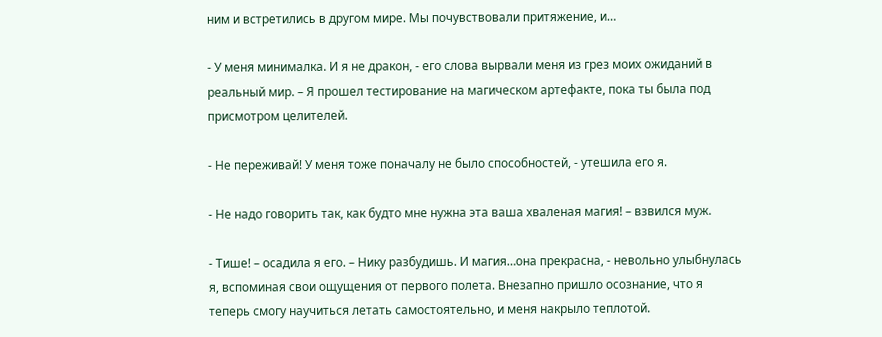ним и встретились в другом мире. Мы почувствовали притяжение, и…

- У меня минималка. И я не дракон, - его слова вырвали меня из грез моих ожиданий в реальный мир. – Я прошел тестирование на магическом артефакте, пока ты была под присмотром целителей.

- Не переживай! У меня тоже поначалу не было способностей, - утешила его я.

- Не надо говорить так, как будто мне нужна эта ваша хваленая магия! – взвился муж.

- Тише! – осадила я его. – Нику разбудишь. И магия…она прекрасна, - невольно улыбнулась я, вспоминая свои ощущения от первого полета. Внезапно пришло осознание, что я теперь смогу научиться летать самостоятельно, и меня накрыло теплотой.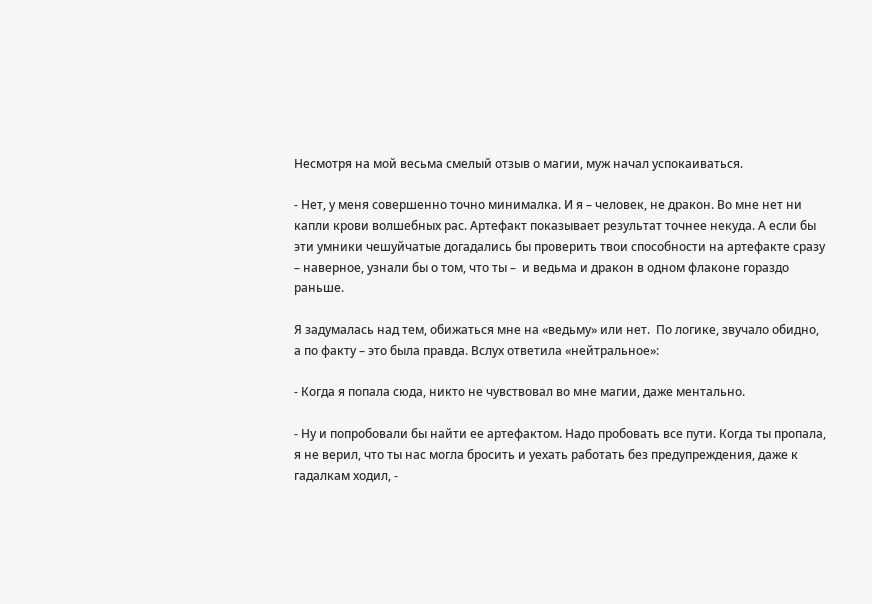Несмотря на мой весьма смелый отзыв о магии, муж начал успокаиваться.

- Нет, у меня совершенно точно минималка. И я – человек, не дракон. Во мне нет ни капли крови волшебных рас. Артефакт показывает результат точнее некуда. А если бы эти умники чешуйчатые догадались бы проверить твои способности на артефакте сразу – наверное, узнали бы о том, что ты –  и ведьма и дракон в одном флаконе гораздо раньше.

Я задумалась над тем, обижаться мне на «ведьму» или нет.  По логике, звучало обидно, а по факту – это была правда. Вслух ответила «нейтральное»:

- Когда я попала сюда, никто не чувствовал во мне магии, даже ментально.

- Ну и попробовали бы найти ее артефактом. Надо пробовать все пути. Когда ты пропала, я не верил, что ты нас могла бросить и уехать работать без предупреждения, даже к гадалкам ходил, -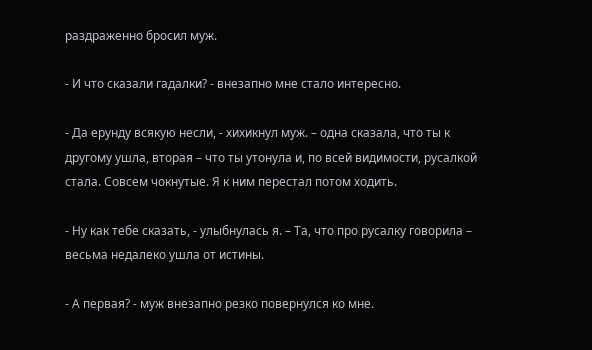раздраженно бросил муж.

- И что сказали гадалки? - внезапно мне стало интересно.

- Да ерунду всякую несли, - хихикнул муж. – одна сказала, что ты к другому ушла, вторая – что ты утонула и, по всей видимости, русалкой стала. Совсем чокнутые. Я к ним перестал потом ходить.

- Ну как тебе сказать, - улыбнулась я. – Та, что про русалку говорила – весьма недалеко ушла от истины.

- А первая? - муж внезапно резко повернулся ко мне.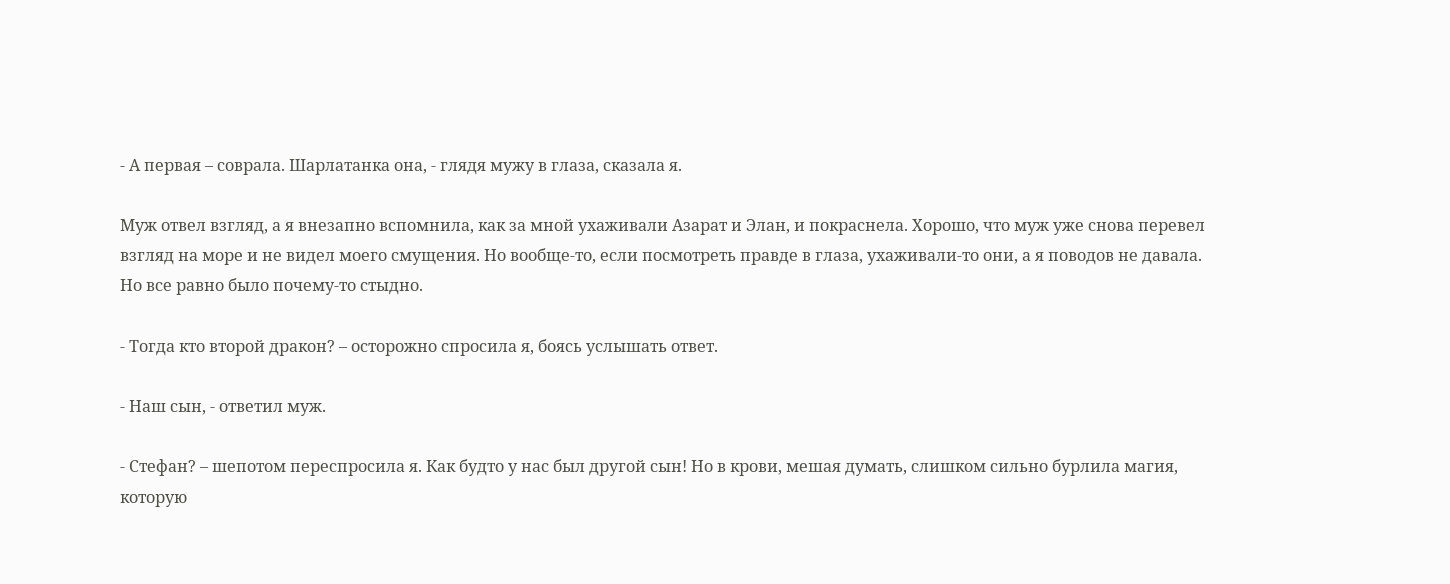- А первая – соврала. Шарлатанка она, - глядя мужу в глаза, сказала я.

Муж отвел взгляд, а я внезапно вспомнила, как за мной ухаживали Азарат и Элан, и покраснела. Хорошо, что муж уже снова перевел взгляд на море и не видел моего смущения. Но вообще-то, если посмотреть правде в глаза, ухаживали-то они, а я поводов не давала. Но все равно было почему-то стыдно.

- Тогда кто второй дракон? – осторожно спросила я, боясь услышать ответ.

- Наш сын, - ответил муж.

- Стефан? – шепотом переспросила я. Как будто у нас был другой сын! Но в крови, мешая думать, слишком сильно бурлила магия, которую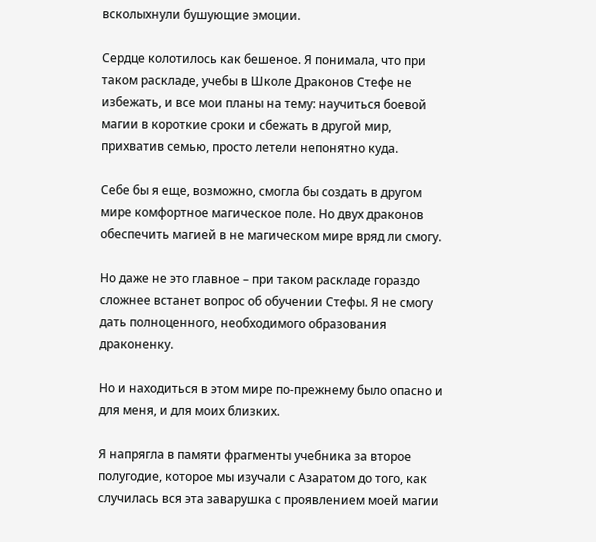всколыхнули бушующие эмоции.

Сердце колотилось как бешеное. Я понимала, что при таком раскладе, учебы в Школе Драконов Стефе не избежать, и все мои планы на тему: научиться боевой магии в короткие сроки и сбежать в другой мир, прихватив семью, просто летели непонятно куда.

Себе бы я еще, возможно, смогла бы создать в другом мире комфортное магическое поле. Но двух драконов обеспечить магией в не магическом мире вряд ли смогу.

Но даже не это главное – при таком раскладе гораздо сложнее встанет вопрос об обучении Стефы. Я не смогу дать полноценного, необходимого образования драконенку.

Но и находиться в этом мире по-прежнему было опасно и для меня, и для моих близких.

Я напрягла в памяти фрагменты учебника за второе полугодие, которое мы изучали с Азаратом до того, как случилась вся эта заварушка с проявлением моей магии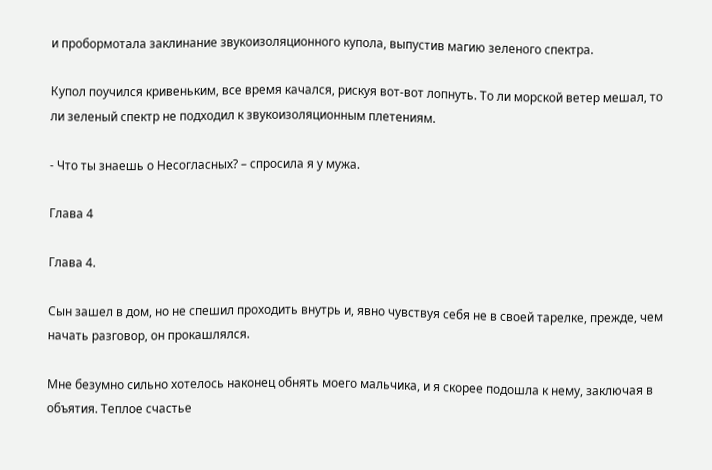и пробормотала заклинание звукоизоляционного купола, выпустив магию зеленого спектра.

Купол поучился кривеньким, все время качался, рискуя вот-вот лопнуть. То ли морской ветер мешал, то ли зеленый спектр не подходил к звукоизоляционным плетениям.

- Что ты знаешь о Несогласных? – спросила я у мужа.

Глава 4

Глава 4.

Сын зашел в дом, но не спешил проходить внутрь и, явно чувствуя себя не в своей тарелке, прежде, чем начать разговор, он прокашлялся.

Мне безумно сильно хотелось наконец обнять моего мальчика, и я скорее подошла к нему, заключая в объятия. Теплое счастье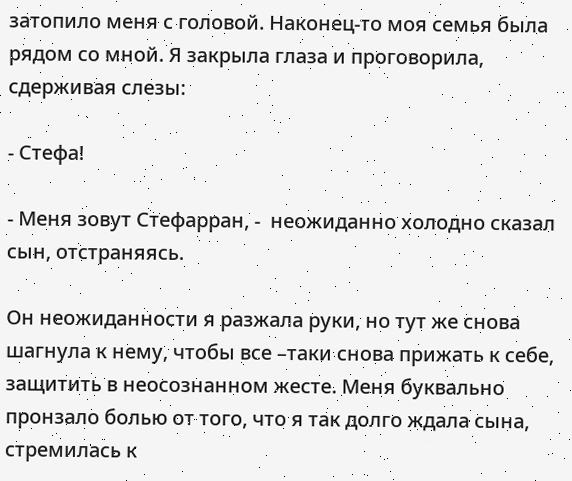затопило меня с головой. Наконец-то моя семья была рядом со мной. Я закрыла глаза и проговорила, сдерживая слезы:

- Стефа!

- Меня зовут Стефарран, -  неожиданно холодно сказал сын, отстраняясь.

Он неожиданности я разжала руки, но тут же снова шагнула к нему, чтобы все –таки снова прижать к себе, защитить в неосознанном жесте. Меня буквально пронзало болью от того, что я так долго ждала сына, стремилась к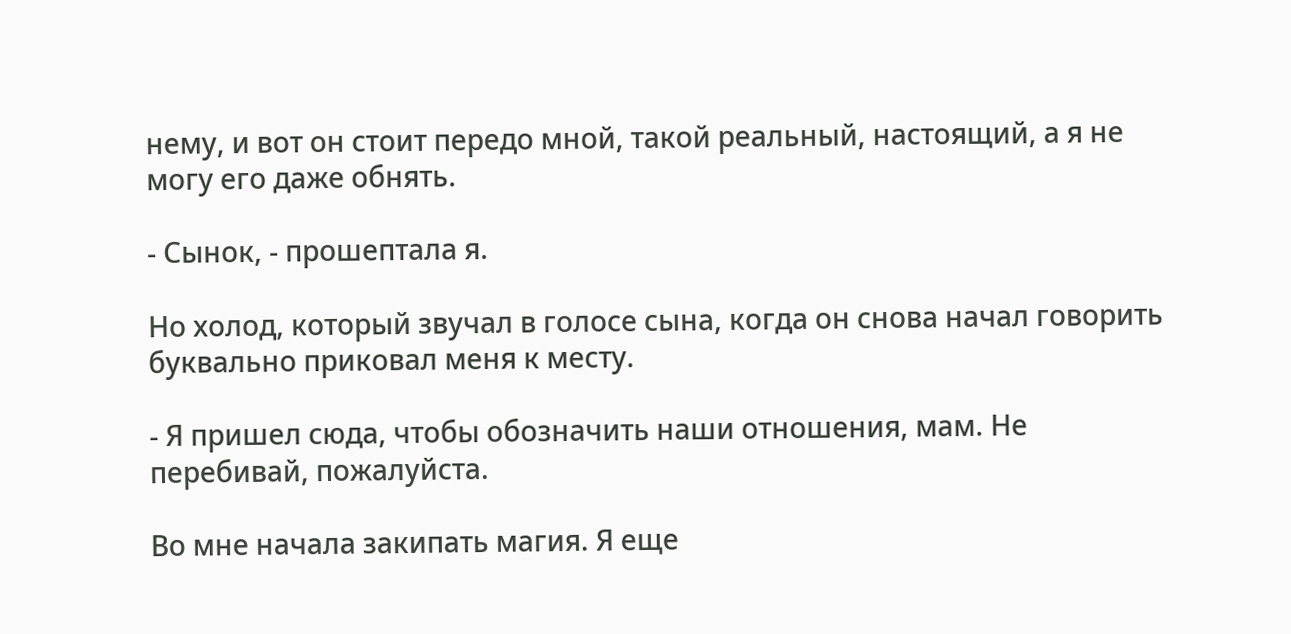нему, и вот он стоит передо мной, такой реальный, настоящий, а я не могу его даже обнять.

- Сынок, - прошептала я.

Но холод, который звучал в голосе сына, когда он снова начал говорить буквально приковал меня к месту.

- Я пришел сюда, чтобы обозначить наши отношения, мам. Не перебивай, пожалуйста.

Во мне начала закипать магия. Я еще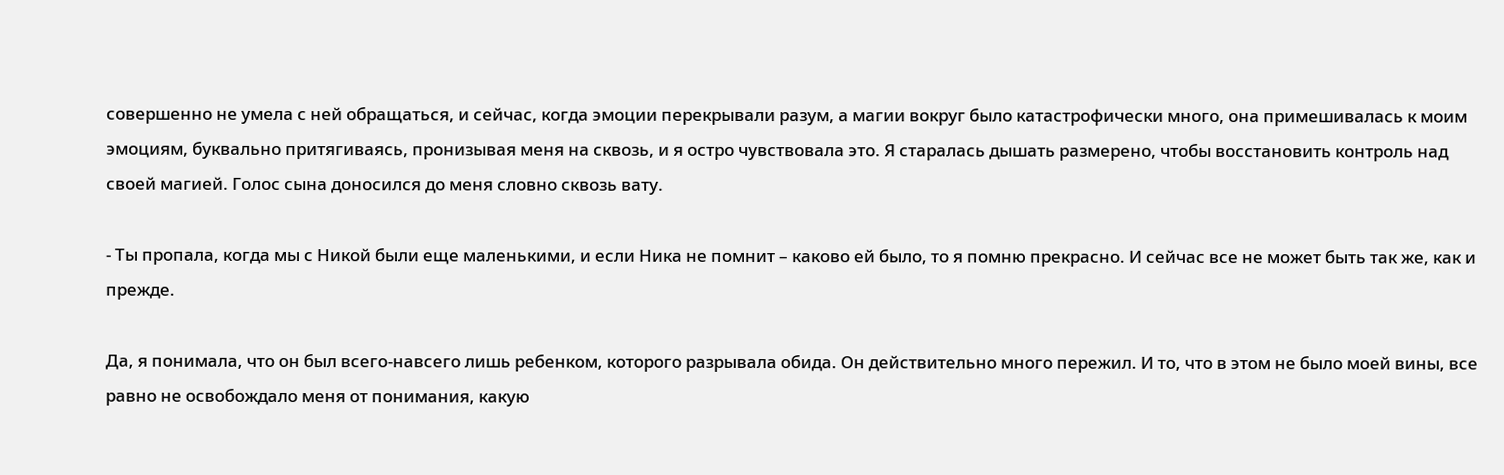совершенно не умела с ней обращаться, и сейчас, когда эмоции перекрывали разум, а магии вокруг было катастрофически много, она примешивалась к моим эмоциям, буквально притягиваясь, пронизывая меня на сквозь, и я остро чувствовала это. Я старалась дышать размерено, чтобы восстановить контроль над своей магией. Голос сына доносился до меня словно сквозь вату.

- Ты пропала, когда мы с Никой были еще маленькими, и если Ника не помнит – каково ей было, то я помню прекрасно. И сейчас все не может быть так же, как и прежде.

Да, я понимала, что он был всего-навсего лишь ребенком, которого разрывала обида. Он действительно много пережил. И то, что в этом не было моей вины, все равно не освобождало меня от понимания, какую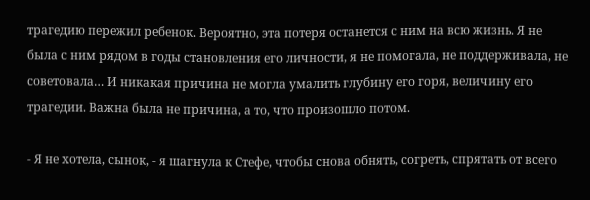трагедию пережил ребенок. Вероятно, эта потеря останется с ним на всю жизнь. Я не была с ним рядом в годы становления его личности, я не помогала, не поддерживала, не советовала… И никакая причина не могла умалить глубину его горя, величину его трагедии. Важна была не причина, а то, что произошло потом.

- Я не хотела, сынок, - я шагнула к Стефе, чтобы снова обнять, согреть, спрятать от всего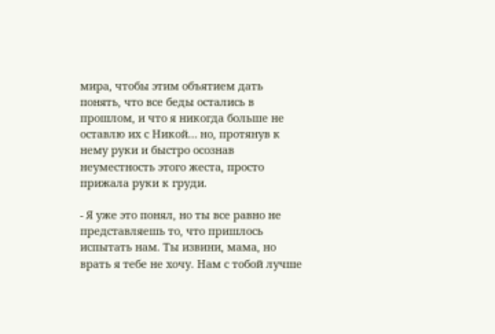мира, чтобы этим объятием дать понять, что все беды остались в прошлом, и что я никогда больше не оставлю их с Никой… но, протянув к нему руки и быстро осознав неуместность этого жеста, просто прижала руки к груди.

- Я уже это понял, но ты все равно не представляешь то, что пришлось испытать нам. Ты извини, мама, но врать я тебе не хочу. Нам с тобой лучше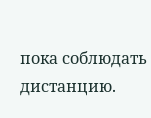пока соблюдать дистанцию.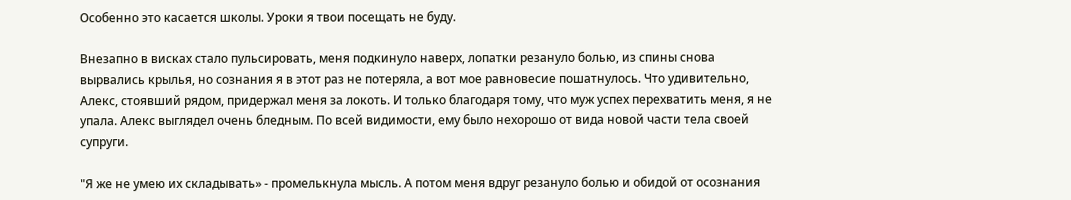Особенно это касается школы. Уроки я твои посещать не буду.

Внезапно в висках стало пульсировать, меня подкинуло наверх, лопатки резануло болью, из спины снова вырвались крылья, но сознания я в этот раз не потеряла, а вот мое равновесие пошатнулось. Что удивительно, Алекс, стоявший рядом, придержал меня за локоть. И только благодаря тому, что муж успех перехватить меня, я не упала. Алекс выглядел очень бледным. По всей видимости, ему было нехорошо от вида новой части тела своей супруги.

"Я же не умею их складывать» - промелькнула мысль. А потом меня вдруг резануло болью и обидой от осознания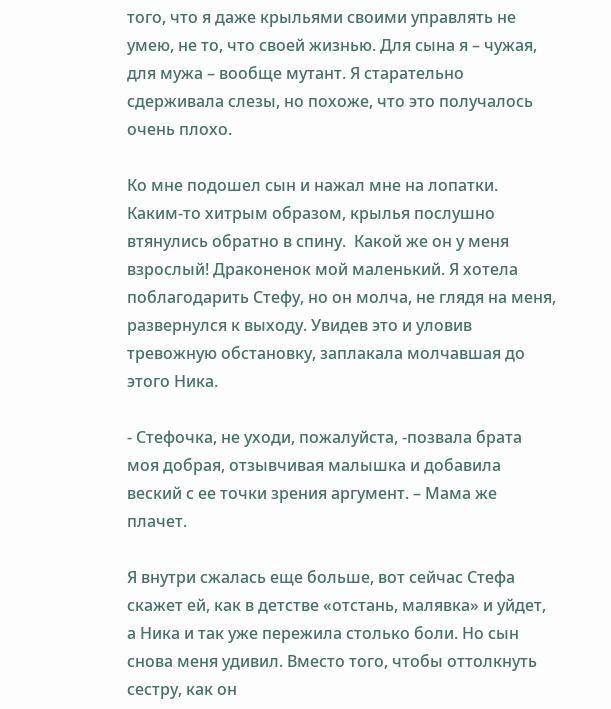того, что я даже крыльями своими управлять не умею, не то, что своей жизнью. Для сына я – чужая, для мужа – вообще мутант. Я старательно сдерживала слезы, но похоже, что это получалось очень плохо.

Ко мне подошел сын и нажал мне на лопатки. Каким-то хитрым образом, крылья послушно втянулись обратно в спину.  Какой же он у меня взрослый! Драконенок мой маленький. Я хотела поблагодарить Стефу, но он молча, не глядя на меня, развернулся к выходу. Увидев это и уловив тревожную обстановку, заплакала молчавшая до этого Ника.

- Стефочка, не уходи, пожалуйста, -позвала брата моя добрая, отзывчивая малышка и добавила веский с ее точки зрения аргумент. – Мама же плачет.

Я внутри сжалась еще больше, вот сейчас Стефа скажет ей, как в детстве «отстань, малявка» и уйдет, а Ника и так уже пережила столько боли. Но сын снова меня удивил. Вместо того, чтобы оттолкнуть сестру, как он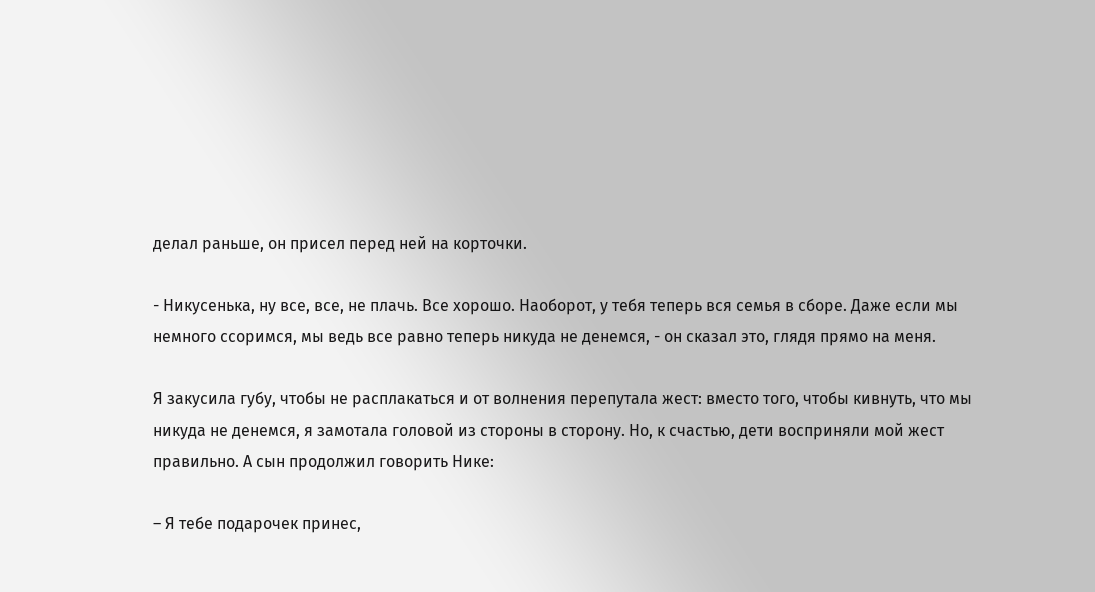делал раньше, он присел перед ней на корточки.

- Никусенька, ну все, все, не плачь. Все хорошо. Наоборот, у тебя теперь вся семья в сборе. Даже если мы немного ссоримся, мы ведь все равно теперь никуда не денемся, - он сказал это, глядя прямо на меня.

Я закусила губу, чтобы не расплакаться и от волнения перепутала жест: вместо того, чтобы кивнуть, что мы никуда не денемся, я замотала головой из стороны в сторону. Но, к счастью, дети восприняли мой жест правильно. А сын продолжил говорить Нике:

– Я тебе подарочек принес,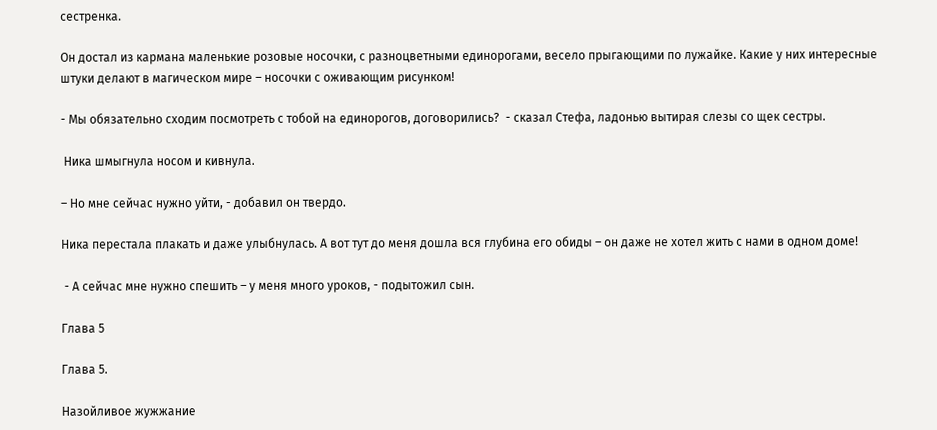сестренка.

Он достал из кармана маленькие розовые носочки, с разноцветными единорогами, весело прыгающими по лужайке. Какие у них интересные штуки делают в магическом мире – носочки с оживающим рисунком!

- Мы обязательно сходим посмотреть с тобой на единорогов, договорились?  - сказал Стефа, ладонью вытирая слезы со щек сестры.

 Ника шмыгнула носом и кивнула.

– Но мне сейчас нужно уйти, - добавил он твердо.

Ника перестала плакать и даже улыбнулась. А вот тут до меня дошла вся глубина его обиды – он даже не хотел жить с нами в одном доме!

 - А сейчас мне нужно спешить – у меня много уроков, - подытожил сын.

Глава 5

Глава 5.

Назойливое жужжание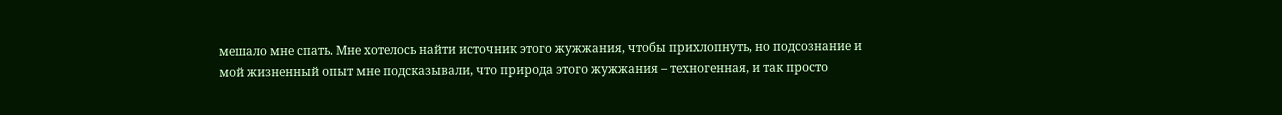мешало мне спать. Мне хотелось найти источник этого жужжания, чтобы прихлопнуть, но подсознание и мой жизненный опыт мне подсказывали, что природа этого жужжания – техногенная, и так просто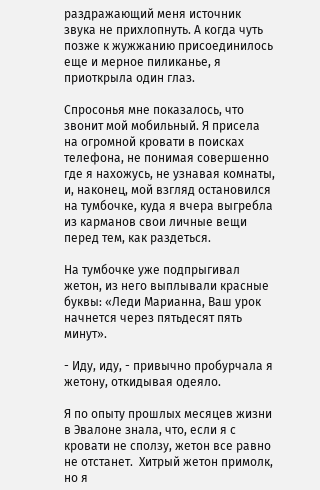раздражающий меня источник звука не прихлопнуть. А когда чуть позже к жужжанию присоединилось еще и мерное пиликанье, я приоткрыла один глаз.

Спросонья мне показалось, что звонит мой мобильный. Я присела на огромной кровати в поисках телефона, не понимая совершенно где я нахожусь, не узнавая комнаты, и, наконец, мой взгляд остановился на тумбочке, куда я вчера выгребла из карманов свои личные вещи перед тем, как раздеться.

На тумбочке уже подпрыгивал жетон, из него выплывали красные буквы: «Леди Марианна, Ваш урок начнется через пятьдесят пять минут».

- Иду, иду, - привычно пробурчала я жетону, откидывая одеяло.

Я по опыту прошлых месяцев жизни в Эвалоне знала, что, если я с кровати не сползу, жетон все равно не отстанет.  Хитрый жетон примолк, но я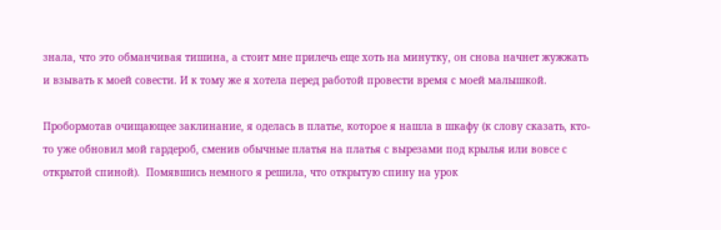знала, что это обманчивая тишина, а стоит мне прилечь еще хоть на минутку, он снова начнет жужжать и взывать к моей совести. И к тому же я хотела перед работой провести время с моей малышкой.

Пробормотав очищающее заклинание, я оделась в платье, которое я нашла в шкафу (к слову сказать, кто-то уже обновил мой гардероб, сменив обычные платья на платья с вырезами под крылья или вовсе с открытой спиной).  Помявшись немного я решила, что открытую спину на урок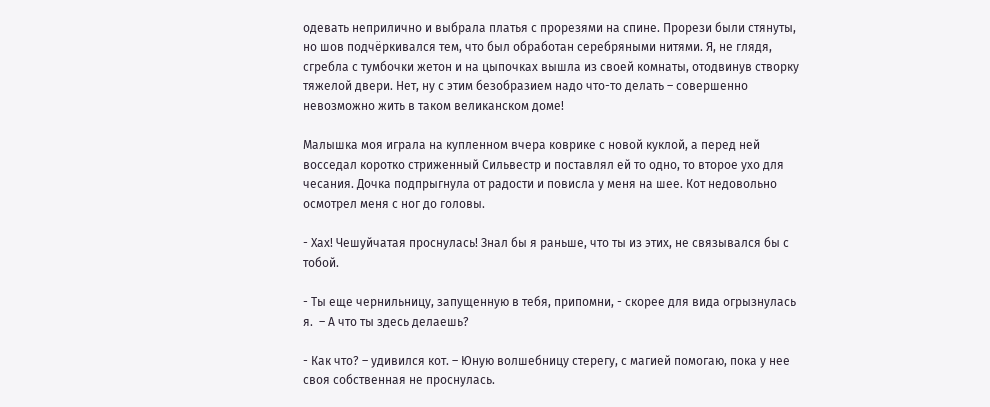одевать неприлично и выбрала платья с прорезями на спине. Прорези были стянуты, но шов подчёркивался тем, что был обработан серебряными нитями. Я, не глядя, сгребла с тумбочки жетон и на цыпочках вышла из своей комнаты, отодвинув створку тяжелой двери. Нет, ну с этим безобразием надо что-то делать – совершенно невозможно жить в таком великанском доме!

Малышка моя играла на купленном вчера коврике с новой куклой, а перед ней восседал коротко стриженный Сильвестр и поставлял ей то одно, то второе ухо для чесания. Дочка подпрыгнула от радости и повисла у меня на шее. Кот недовольно осмотрел меня с ног до головы.

- Хах! Чешуйчатая проснулась! Знал бы я раньше, что ты из этих, не связывался бы с тобой.

- Ты еще чернильницу, запущенную в тебя, припомни, - скорее для вида огрызнулась я.  – А что ты здесь делаешь?

- Как что? – удивился кот. – Юную волшебницу стерегу, с магией помогаю, пока у нее своя собственная не проснулась.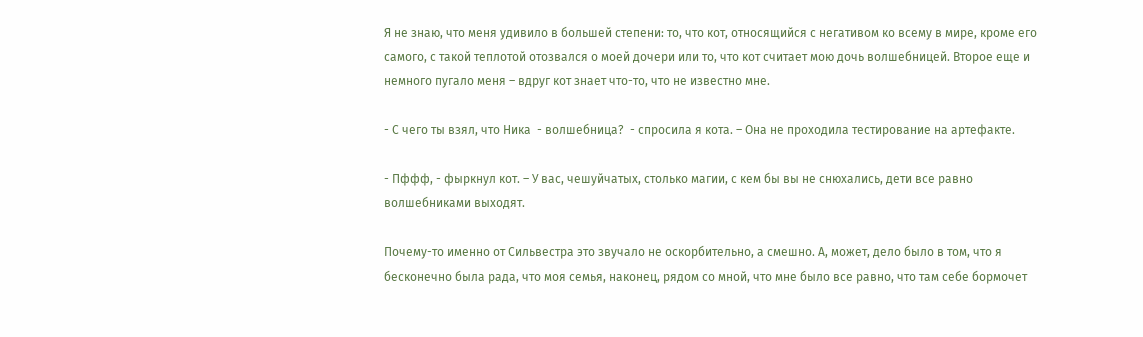Я не знаю, что меня удивило в большей степени: то, что кот, относящийся с негативом ко всему в мире, кроме его самого, с такой теплотой отозвался о моей дочери или то, что кот считает мою дочь волшебницей. Второе еще и немного пугало меня – вдруг кот знает что-то, что не известно мне.

- С чего ты взял, что Ника  - волшебница?  - спросила я кота. – Она не проходила тестирование на артефакте.

- Пффф, - фыркнул кот. – У вас, чешуйчатых, столько магии, с кем бы вы не снюхались, дети все равно волшебниками выходят.

Почему-то именно от Сильвестра это звучало не оскорбительно, а смешно. А, может, дело было в том, что я бесконечно была рада, что моя семья, наконец, рядом со мной, что мне было все равно, что там себе бормочет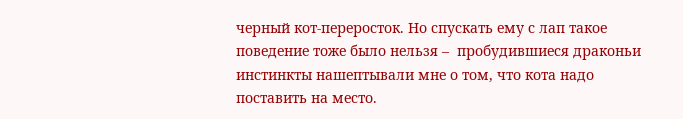черный кот-переросток. Но спускать ему с лап такое поведение тоже было нельзя –  пробудившиеся драконьи инстинкты нашептывали мне о том, что кота надо поставить на место.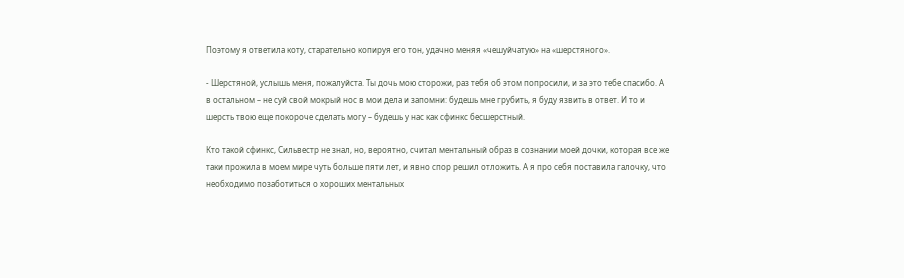Поэтому я ответила коту, старательно копируя его тон, удачно меняя «чешуйчатую» на «шерстяного».

- Шерстяной, услышь меня, пожалуйста. Ты дочь мою сторожи, раз тебя об этом попросили, и за это тебе спасибо. А в остальном – не суй свой мокрый нос в мои дела и запомни: будешь мне грубить, я буду язвить в ответ. И то и шерсть твою еще покороче сделать могу – будешь у нас как сфинкс бесшерстный.

Кто такой сфинкс, Сильвестр не знал, но, вероятно, считал ментальный образ в сознании моей дочки, которая все же таки прожила в моем мире чуть больше пяти лет, и явно спор решил отложить. А я про себя поставила галочку, что необходимо позаботиться о хороших ментальных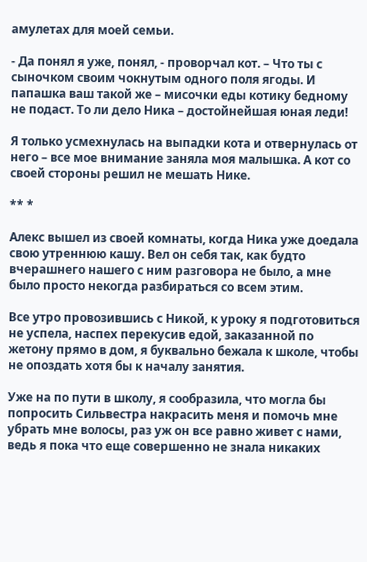амулетах для моей семьи.

- Да понял я уже, понял, - проворчал кот. – Что ты с сыночком своим чокнутым одного поля ягоды. И папашка ваш такой же – мисочки еды котику бедному не подаст. То ли дело Ника – достойнейшая юная леди!

Я только усмехнулась на выпадки кота и отвернулась от него – все мое внимание заняла моя малышка. А кот со своей стороны решил не мешать Нике.

** *

Алекс вышел из своей комнаты, когда Ника уже доедала свою утреннюю кашу. Вел он себя так, как будто вчерашнего нашего с ним разговора не было, а мне было просто некогда разбираться со всем этим.

Все утро провозившись с Никой, к уроку я подготовиться не успела, наспех перекусив едой, заказанной по жетону прямо в дом, я буквально бежала к школе, чтобы не опоздать хотя бы к началу занятия.

Уже на по пути в школу, я сообразила, что могла бы попросить Сильвестра накрасить меня и помочь мне убрать мне волосы, раз уж он все равно живет с нами, ведь я пока что еще совершенно не знала никаких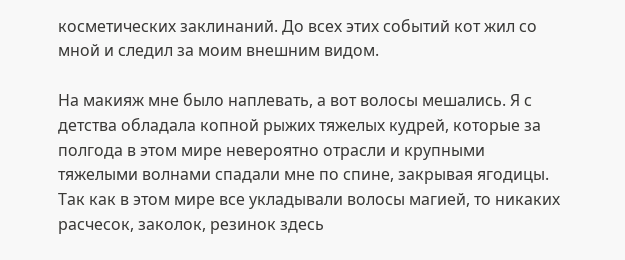косметических заклинаний. До всех этих событий кот жил со мной и следил за моим внешним видом.

На макияж мне было наплевать, а вот волосы мешались. Я с детства обладала копной рыжих тяжелых кудрей, которые за полгода в этом мире невероятно отрасли и крупными тяжелыми волнами спадали мне по спине, закрывая ягодицы.  Так как в этом мире все укладывали волосы магией, то никаких расчесок, заколок, резинок здесь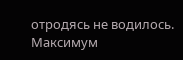отродясь не водилось. Максимум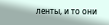ленты, и то они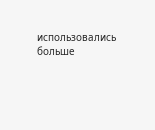использовались больше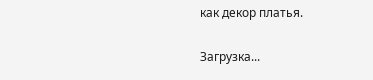как декор платья.

Загрузка...